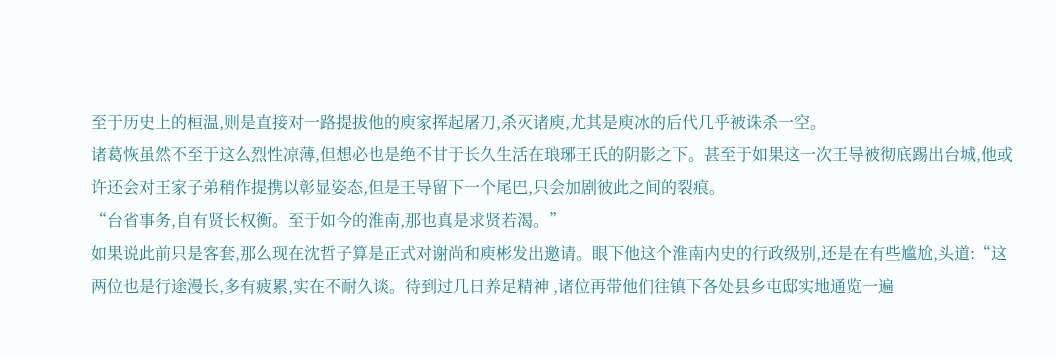至于历史上的桓温,则是直接对一路提拔他的庾家挥起屠刀,杀灭诸庾,尤其是庾冰的后代几乎被诛杀一空。
诸葛恢虽然不至于这么烈性凉薄,但想必也是绝不甘于长久生活在琅琊王氏的阴影之下。甚至于如果这一次王导被彻底踢出台城,他或许还会对王家子弟稍作提携以彰显姿态,但是王导留下一个尾巴,只会加剧彼此之间的裂痕。
“台省事务,自有贤长权衡。至于如今的淮南,那也真是求贤若渴。”
如果说此前只是客套,那么现在沈哲子算是正式对谢尚和庾彬发出邀请。眼下他这个淮南内史的行政级别,还是在有些尴尬,头道:“这两位也是行途漫长,多有疲累,实在不耐久谈。待到过几日养足精神 ,诸位再带他们往镇下各处县乡屯邸实地通览一遍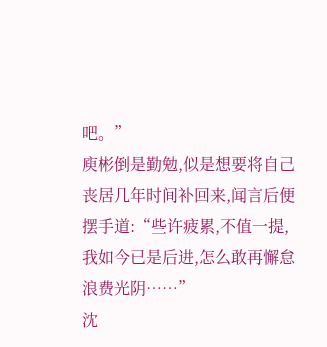吧。”
庾彬倒是勤勉,似是想要将自己丧居几年时间补回来,闻言后便摆手道:“些许疲累,不值一提,我如今已是后进,怎么敢再懈怠浪费光阴……”
沈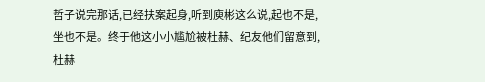哲子说完那话,已经扶案起身,听到庾彬这么说,起也不是,坐也不是。终于他这小小尴尬被杜赫、纪友他们留意到,杜赫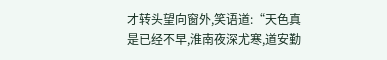才转头望向窗外,笑语道:“天色真是已经不早,淮南夜深尤寒,道安勤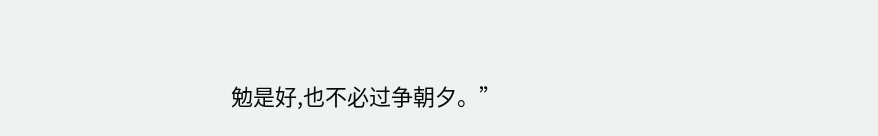勉是好,也不必过争朝夕。”